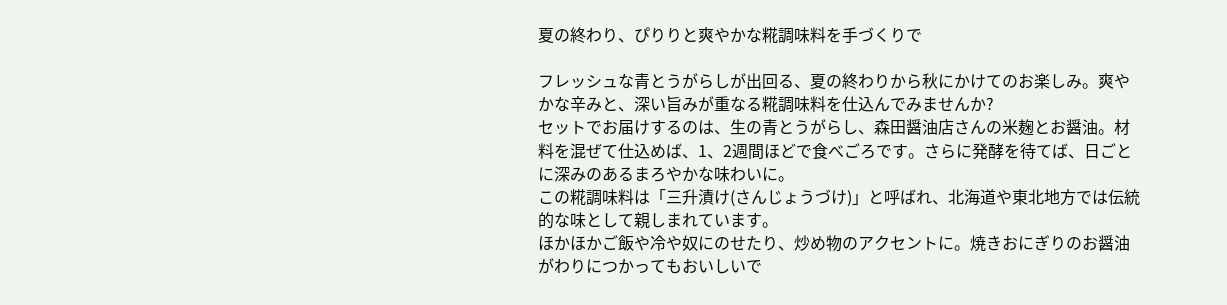夏の終わり、ぴりりと爽やかな糀調味料を手づくりで

フレッシュな青とうがらしが出回る、夏の終わりから秋にかけてのお楽しみ。爽やかな辛みと、深い旨みが重なる糀調味料を仕込んでみませんか?
セットでお届けするのは、生の青とうがらし、森田醤油店さんの米麹とお醤油。材料を混ぜて仕込めば、1、2週間ほどで食べごろです。さらに発酵を待てば、日ごとに深みのあるまろやかな味わいに。
この糀調味料は「三升漬け(さんじょうづけ)」と呼ばれ、北海道や東北地方では伝統的な味として親しまれています。
ほかほかご飯や冷や奴にのせたり、炒め物のアクセントに。焼きおにぎりのお醤油がわりにつかってもおいしいで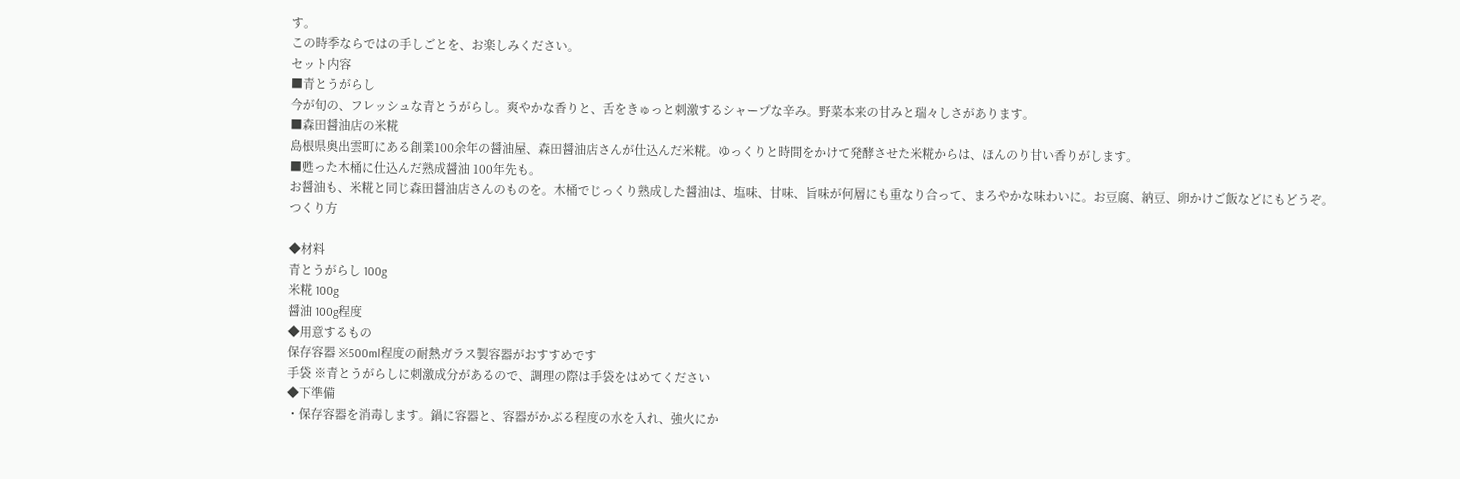す。
この時季ならではの手しごとを、お楽しみください。
セット内容
■青とうがらし
今が旬の、フレッシュな青とうがらし。爽やかな香りと、舌をきゅっと刺激するシャープな辛み。野菜本来の甘みと瑞々しさがあります。
■森田醤油店の米糀
島根県奥出雲町にある創業100余年の醤油屋、森田醤油店さんが仕込んだ米糀。ゆっくりと時間をかけて発酵させた米糀からは、ほんのり甘い香りがします。
■甦った木桶に仕込んだ熟成醤油 100年先も。
お醤油も、米糀と同じ森田醤油店さんのものを。木桶でじっくり熟成した醤油は、塩味、甘味、旨味が何層にも重なり合って、まろやかな味わいに。お豆腐、納豆、卵かけご飯などにもどうぞ。
つくり方

◆材料
青とうがらし 100g
米糀 100g
醤油 100g程度
◆用意するもの
保存容器 ※500ml程度の耐熱ガラス製容器がおすすめです
手袋 ※青とうがらしに刺激成分があるので、調理の際は手袋をはめてください
◆下準備
・保存容器を消毒します。鍋に容器と、容器がかぶる程度の水を入れ、強火にか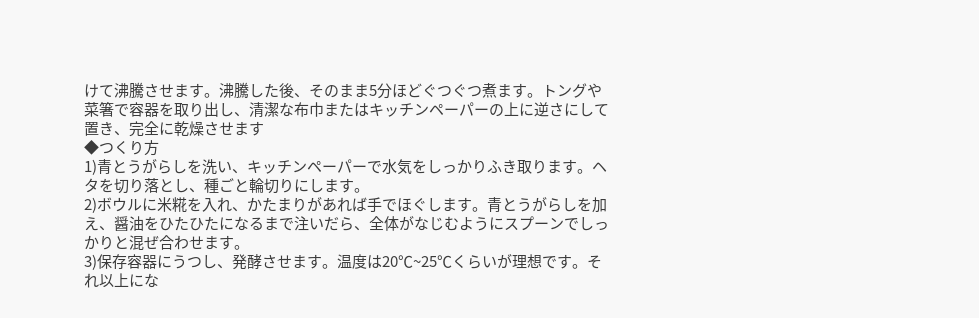けて沸騰させます。沸騰した後、そのまま5分ほどぐつぐつ煮ます。トングや菜箸で容器を取り出し、清潔な布巾またはキッチンペーパーの上に逆さにして置き、完全に乾燥させます
◆つくり方
1)青とうがらしを洗い、キッチンペーパーで水気をしっかりふき取ります。ヘタを切り落とし、種ごと輪切りにします。
2)ボウルに米糀を入れ、かたまりがあれば手でほぐします。青とうがらしを加え、醤油をひたひたになるまで注いだら、全体がなじむようにスプーンでしっかりと混ぜ合わせます。
3)保存容器にうつし、発酵させます。温度は20℃~25℃くらいが理想です。それ以上にな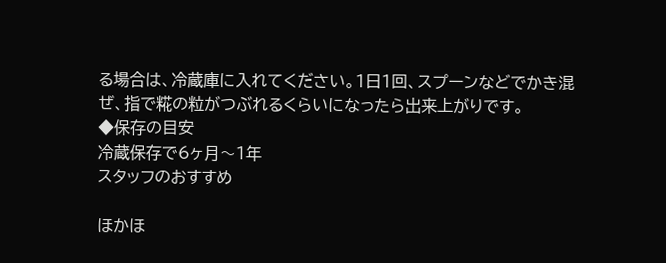る場合は、冷蔵庫に入れてください。1日1回、スプーンなどでかき混ぜ、指で糀の粒がつぶれるくらいになったら出来上がりです。
◆保存の目安
冷蔵保存で6ヶ月〜1年
スタッフのおすすめ

ほかほ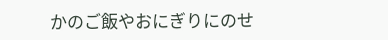かのご飯やおにぎりにのせ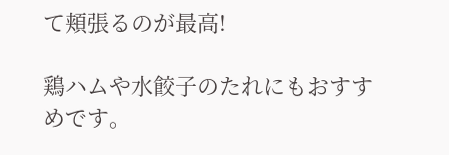て頬張るのが最高!

鶏ハムや水餃子のたれにもおすすめです。